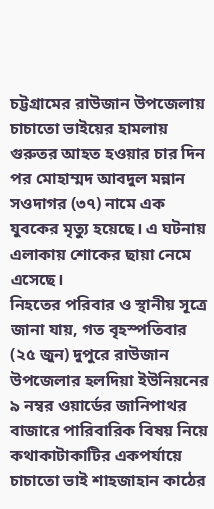চট্টগ্রামের রাউজান উপজেলায় চাচাতো ভাইয়ের হামলায় গুরুতর আহত হওয়ার চার দিন পর মোহাম্মদ আবদুল মন্নান সওদাগর (৩৭) নামে এক যুবকের মৃত্যু হয়েছে। এ ঘটনায় এলাকায় শোকের ছায়া নেমে এসেছে।
নিহতের পরিবার ও স্থানীয় সূত্রে জানা যায়, গত বৃহস্পতিবার (২৫ জুন) দুপুরে রাউজান উপজেলার হলদিয়া ইউনিয়নের ৯ নম্বর ওয়ার্ডের জানিপাথর বাজারে পারিবারিক বিষয় নিয়ে কথাকাটাকাটির একপর্যায়ে চাচাতো ভাই শাহজাহান কাঠের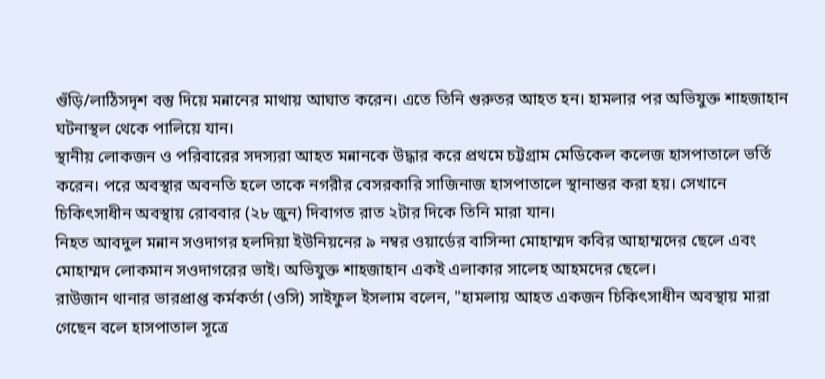গুঁড়ি/লাঠিসদৃশ বস্তু দিয়ে মন্নানের মাথায় আঘাত করেন। এতে তিনি গুরুতর আহত হন। হামলার পর অভিযুক্ত শাহজাহান ঘটনাস্থল থেকে পালিয়ে যান।
স্থানীয় লোকজন ও পরিবারের সদস্যরা আহত মন্নানকে উদ্ধার করে প্রথমে চট্টগ্রাম মেডিকেল কলেজ হাসপাতালে ভর্তি করেন। পরে অবস্থার অবনতি হলে তাকে নগরীর বেসরকারি সাজিনাজ হাসপাতালে স্থানান্তর করা হয়। সেখানে চিকিৎসাধীন অবস্থায় রোববার (২৮ জুন) দিবাগত রাত ২টার দিকে তিনি মারা যান।
নিহত আবদুল মন্নান সওদাগর হলদিয়া ইউনিয়নের ৯ নম্বর ওয়ার্ডের বাসিন্দা মোহাম্মদ কবির আহাম্মদের ছেলে এবং মোহাম্মদ লোকমান সওদাগরের ভাই। অভিযুক্ত শাহজাহান একই এলাকার সালেহ আহমদের ছেলে।
রাউজান থানার ভারপ্রাপ্ত কর্মকর্তা (ওসি) সাইফুল ইসলাম বলেন, "হামলায় আহত একজন চিকিৎসাধীন অবস্থায় মারা গেছেন বলে হাসপাতাল সূত্রে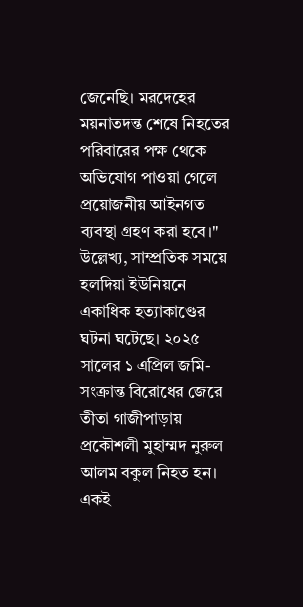জেনেছি। মরদেহের ময়নাতদন্ত শেষে নিহতের পরিবারের পক্ষ থেকে অভিযোগ পাওয়া গেলে প্রয়োজনীয় আইনগত ব্যবস্থা গ্রহণ করা হবে।"
উল্লেখ্য, সাম্প্রতিক সময়ে হলদিয়া ইউনিয়নে একাধিক হত্যাকাণ্ডের ঘটনা ঘটেছে। ২০২৫ সালের ১ এপ্রিল জমি-সংক্রান্ত বিরোধের জেরে তীতা গাজীপাড়ায় প্রকৌশলী মুহাম্মদ নুরুল আলম বকুল নিহত হন। একই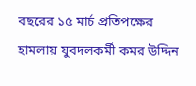বছরের ১৫ মার্চ প্রতিপক্ষের হামলায় যুবদলকর্মী কমর উদ্দিন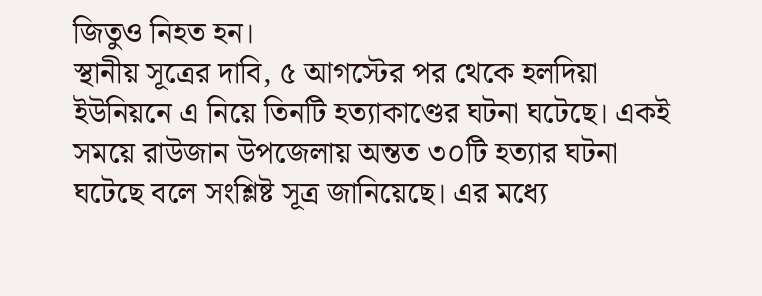জিতুও নিহত হন।
স্থানীয় সূত্রের দাবি, ৫ আগস্টের পর থেকে হলদিয়া ইউনিয়নে এ নিয়ে তিনটি হত্যাকাণ্ডের ঘটনা ঘটেছে। একই সময়ে রাউজান উপজেলায় অন্তত ৩০টি হত্যার ঘটনা ঘটেছে বলে সংশ্লিষ্ট সূত্র জানিয়েছে। এর মধ্যে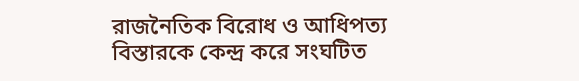রাজনৈতিক বিরোধ ও আধিপত্য বিস্তারকে কেন্দ্র করে সংঘটিত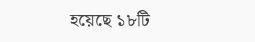হয়েছে ১৮টি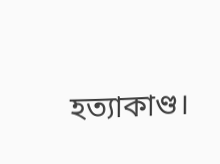হত্যাকাণ্ড।